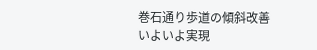巻石通り歩道の傾斜改善いよいよ実現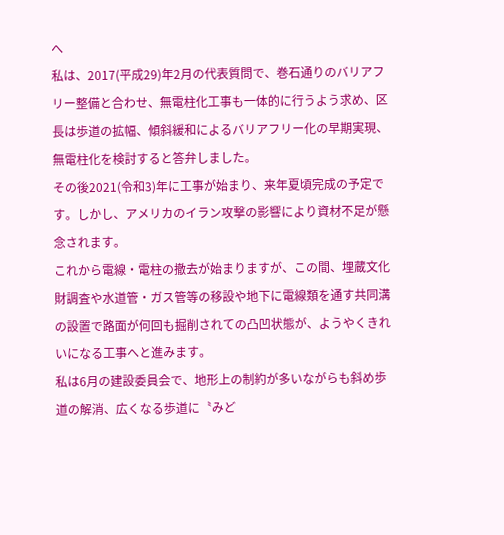へ
私は、2017(平成29)年2月の代表質問で、巻石通りのバリアフリー整備と合わせ、無電柱化工事も一体的に行うよう求め、区長は歩道の拡幅、傾斜緩和によるバリアフリー化の早期実現、無電柱化を検討すると答弁しました。
その後2021(令和3)年に工事が始まり、来年夏頃完成の予定です。しかし、アメリカのイラン攻撃の影響により資材不足が懸念されます。
これから電線・電柱の撤去が始まりますが、この間、埋蔵文化財調査や水道管・ガス管等の移設や地下に電線類を通す共同溝の設置で路面が何回も掘削されての凸凹状態が、ようやくきれいになる工事へと進みます。
私は6月の建設委員会で、地形上の制約が多いながらも斜め歩道の解消、広くなる歩道に〝みど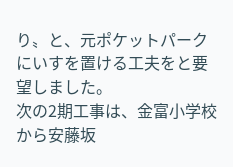り〟と、元ポケットパークにいすを置ける工夫をと要望しました。
次の2期工事は、金富小学校から安藤坂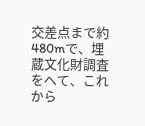交差点まで約480mで、埋蔵文化財調査をへて、これから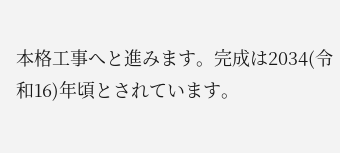本格工事へと進みます。完成は2034(令和16)年頃とされています。